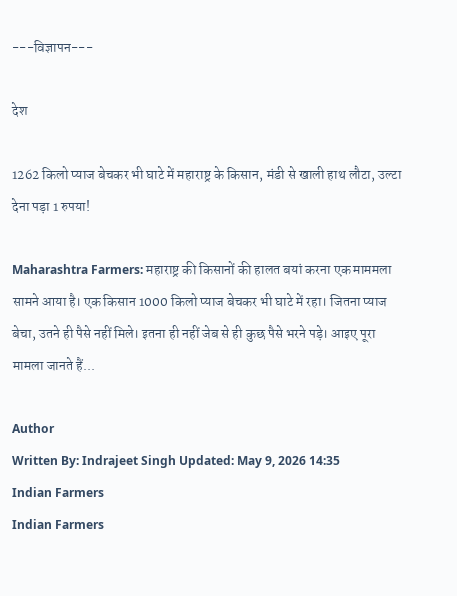---विज्ञापन---

देश

1262 किलो प्याज बेचकर भी घाटे में महाराष्ट्र के किसान, मंडी से खाली हाथ लौटा, उल्टा देना पड़ा 1 रुपया!

Maharashtra Farmers: महाराष्ट्र की किसानों की हालत बयां करना एक माममला सामने आया है। एक किसान 1000 किलो प्याज बेचकर भी घाटे में रहा। जितना प्याज बेचा, उतने ही पैसे नहीं मिले। इतना ही नहीं जेब से ही कुछ पैसे भरने पड़े। आइए पूरा मामला जानते हैं...

Author
Written By: Indrajeet Singh Updated: May 9, 2026 14:35
Indian Farmers
Indian Farmers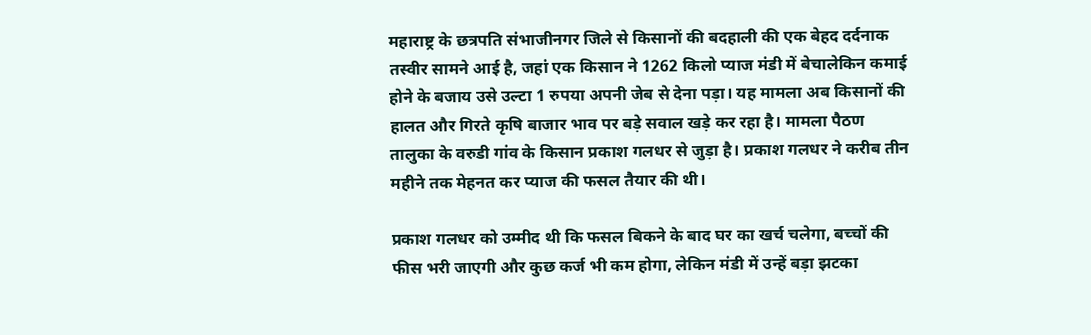महाराष्ट्र के छत्रपति संभाजीनगर जिले से किसानों की बदहाली की एक बेहद दर्दनाक तस्वीर सामने आई है, जहां एक किसान ने 1262 किलो प्याज मंडी में बेचालेकिन कमाई होने के बजाय उसे उल्टा 1 रुपया अपनी जेब से देना पड़ा। यह मामला अब किसानों की हालत और गिरते कृषि बाजार भाव पर बड़े सवाल खड़े कर रहा है। मामला पैठण तालुका के वरुडी गांव के किसान प्रकाश गलधर से जुड़ा है। प्रकाश गलधर ने करीब तीन महीने तक मेहनत कर प्याज की फसल तैयार की थी।

प्रकाश गलधर को उम्मीद थी कि फसल बिकने के बाद घर का खर्च चलेगा, बच्चों की फीस भरी जाएगी और कुछ कर्ज भी कम होगा, लेकिन मंडी में उन्हें बड़ा झटका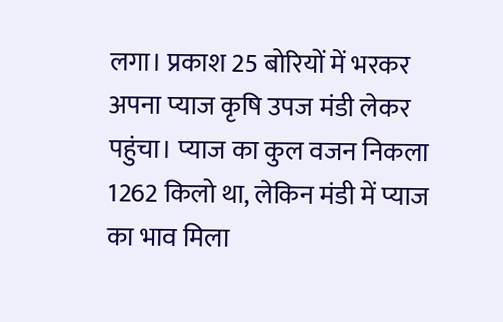लगा। प्रकाश 25 बोरियों में भरकर अपना प्याज कृषि उपज मंडी लेकर पहुंचा। प्याज का कुल वजन निकला 1262 किलो था, लेकिन मंडी में प्याज का भाव मिला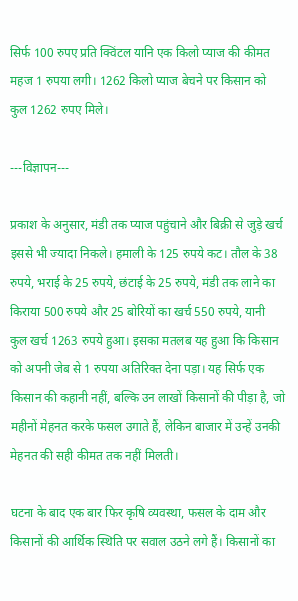सिर्फ 100 रुपए प्रति क्विंटल यानि एक किलो प्याज की कीमत महज 1 रुपया लगी। 1262 किलो प्याज बेचने पर किसान को कुल 1262 रुपए मिले।

---विज्ञापन---

प्रकाश के अनुसार, मंडी तक प्याज पहुंचाने और बिक्री से जुड़े खर्च इससे भी ज्यादा निकले। हमाली के 125 रुपये कट। तौल के 38 रुपये, भराई के 25 रुपये, छंटाई के 25 रुपये, मंडी तक लाने का किराया 500 रुपये और 25 बोरियों का खर्च 550 रुपये, यानी कुल खर्च 1263 रुपये हुआ। इसका मतलब यह हुआ कि किसान को अपनी जेब से 1 रुपया अतिरिक्त देना पड़ा। यह सिर्फ एक किसान की कहानी नहीं, बल्कि उन लाखों किसानों की पीड़ा है, जो महीनों मेहनत करके फसल उगाते हैं, लेकिन बाजार में उन्हें उनकी मेहनत की सही कीमत तक नहीं मिलती।

घटना के बाद एक बार फिर कृषि व्यवस्था, फसल के दाम और किसानों की आर्थिक स्थिति पर सवाल उठने लगे हैं। किसानों का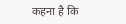कहना है कि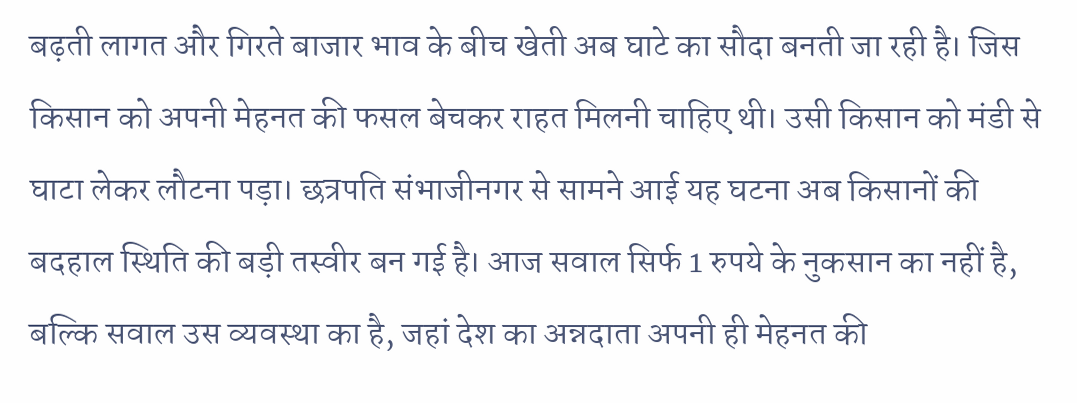बढ़ती लागत और गिरते बाजार भाव के बीच खेती अब घाटे का सौदा बनती जा रही है। जिस किसान को अपनी मेहनत की फसल बेचकर राहत मिलनी चाहिए थी। उसी किसान को मंडी से घाटा लेकर लौटना पड़ा। छत्रपति संभाजीनगर से सामने आई यह घटना अब किसानों की बदहाल स्थिति की बड़ी तस्वीर बन गई है। आज सवाल सिर्फ 1 रुपये के नुकसान का नहीं है, बल्कि सवाल उस व्यवस्था का है, जहां देश का अन्नदाता अपनी ही मेहनत की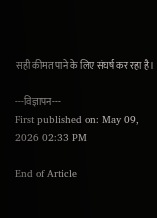सही कीमत पाने के लिए संघर्ष कर रहा है।

---विज्ञापन---
First published on: May 09, 2026 02:33 PM

End of Article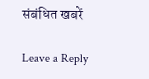संबंधित खबरें

Leave a Reply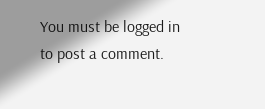You must be logged in to post a comment.